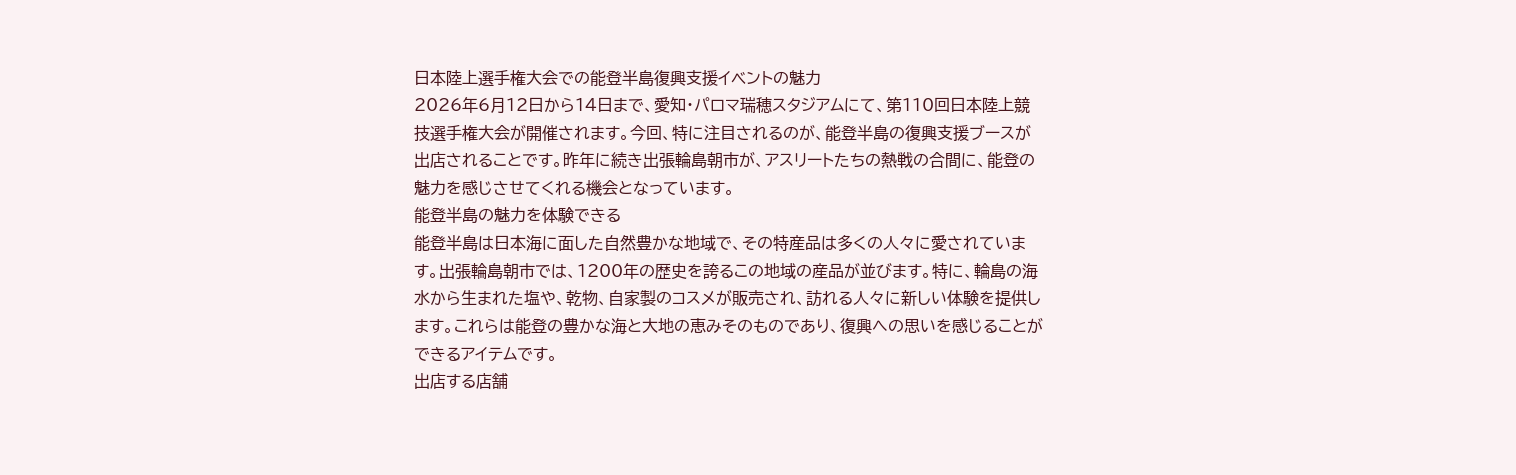日本陸上選手権大会での能登半島復興支援イベントの魅力
2026年6月12日から14日まで、愛知・パロマ瑞穂スタジアムにて、第110回日本陸上競技選手権大会が開催されます。今回、特に注目されるのが、能登半島の復興支援ブースが出店されることです。昨年に続き出張輪島朝市が、アスリートたちの熱戦の合間に、能登の魅力を感じさせてくれる機会となっています。
能登半島の魅力を体験できる
能登半島は日本海に面した自然豊かな地域で、その特産品は多くの人々に愛されています。出張輪島朝市では、1200年の歴史を誇るこの地域の産品が並びます。特に、輪島の海水から生まれた塩や、乾物、自家製のコスメが販売され、訪れる人々に新しい体験を提供します。これらは能登の豊かな海と大地の恵みそのものであり、復興への思いを感じることができるアイテムです。
出店する店舗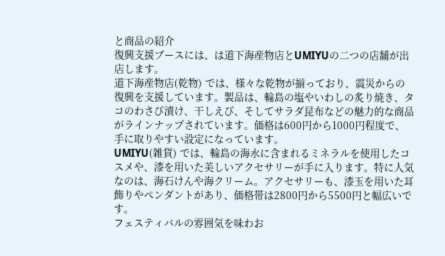と商品の紹介
復興支援ブースには、は道下海産物店とUMIYUの二つの店舗が出店します。
道下海産物店(乾物) では、様々な乾物が揃っており、震災からの復興を支援しています。製品は、輪島の塩やいわしの炙り焼き、タコのわさび漬け、干しえび、そしてサラダ昆布などの魅力的な商品がラインナップされています。価格は600円から1000円程度で、手に取りやすい設定になっています。
UMIYU(雑貨) では、輪島の海水に含まれるミネラルを使用したコスメや、漆を用いた美しいアクセサリーが手に入ります。特に人気なのは、海石けんや海クリーム。アクセサリーも、漆玉を用いた耳飾りやペンダントがあり、価格帯は2800円から5500円と幅広いです。
フェスティバルの雰囲気を味わお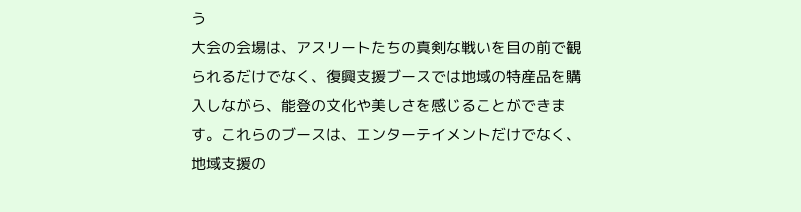う
大会の会場は、アスリートたちの真剣な戦いを目の前で観られるだけでなく、復興支援ブースでは地域の特産品を購入しながら、能登の文化や美しさを感じることができます。これらのブースは、エンターテイメントだけでなく、地域支援の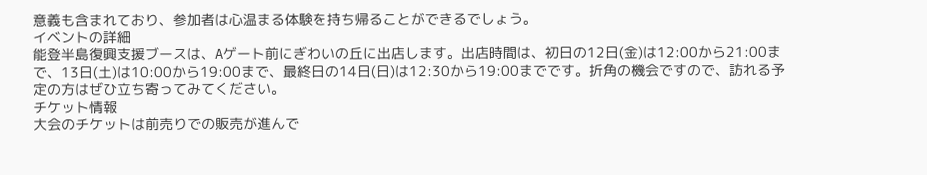意義も含まれており、参加者は心温まる体験を持ち帰ることができるでしょう。
イベントの詳細
能登半島復興支援ブースは、Aゲート前にぎわいの丘に出店します。出店時間は、初日の12日(金)は12:00から21:00まで、13日(土)は10:00から19:00まで、最終日の14日(日)は12:30から19:00までです。折角の機会ですので、訪れる予定の方はぜひ立ち寄ってみてください。
チケット情報
大会のチケットは前売りでの販売が進んで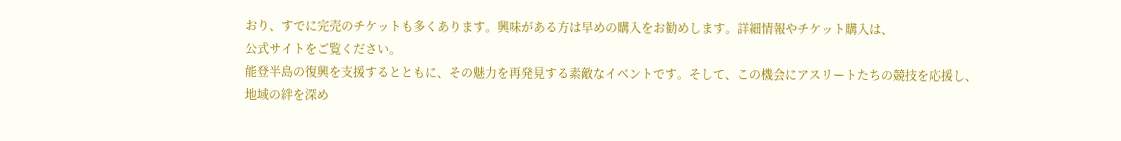おり、すでに完売のチケットも多くあります。興味がある方は早めの購入をお勧めします。詳細情報やチケット購入は、
公式サイトをご覧ください。
能登半島の復興を支援するとともに、その魅力を再発見する素敵なイベントです。そして、この機会にアスリートたちの競技を応援し、地域の絆を深め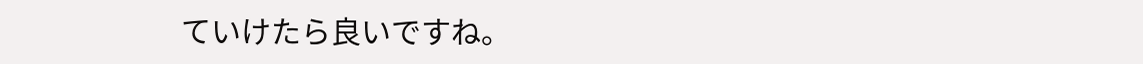ていけたら良いですね。